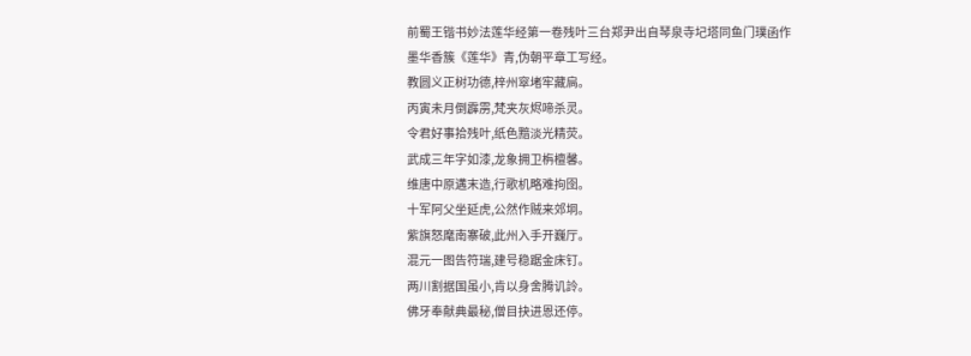前蜀王锴书妙法莲华经第一卷残叶三台郑尹出自琴泉寺圮塔同鱼门璞函作
墨华香簇《莲华》青,伪朝平章工写经。
教圆义正树功德,梓州窣堵牢藏扃。
丙寅未月倒霹雳,梵夹灰烬啼杀灵。
令君好事拾残叶,纸色黯淡光精荧。
武成三年字如漆,龙象拥卫栴檀馨。
维唐中原遘末造,行歌机略难拘囹。
十军阿父坐延虎,公然作贼来郊坰。
紫旗怒麾南寨破,此州入手开巍厅。
混元一图告符瑞,建号稳踞金床钉。
两川割据国虽小,肯以身舍腾讥詅。
佛牙奉献典最秘,僧目抉进恩还停。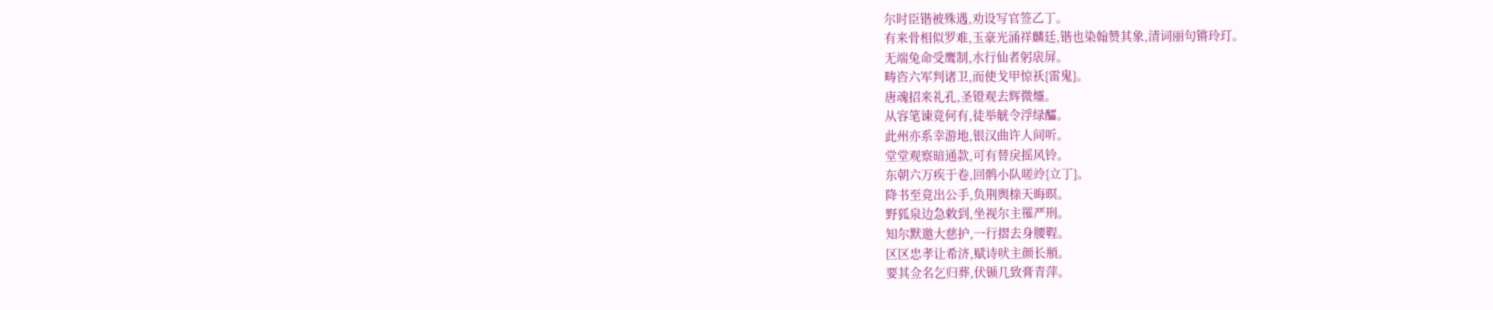尔时臣锴被殊遇,劝设写官签乙丁。
有来骨相似罗难,玉豪光涌祥麟廷,锴也染翰赞其象,清词丽句锵玲玎。
无端兔命受鹰制,水行仙者躬扆屏。
畴咨六军判诸卫,而使戈甲惊祅{雷鬼}。
唐魂招来礼孔,圣镫观去辉微爧。
从容笔谏竟何有,徒举觥令浮绿醽。
此州亦系幸游地,银汉曲许人间听。
堂堂观察暗通款,可有替戾摇风铃。
东朝六万疾于卷,回鹘小队嗟竛{立丁}。
降书至竟出公手,负荆舆榇天晦暝。
野狐泉边急敕到,坐视尔主罹严刑。
知尔默邀大慈护,一行摺去身腰鞓。
区区忠孝让希济,赋诗吠主颜长頩。
要其佥名乞归葬,伏锧几致膏青萍。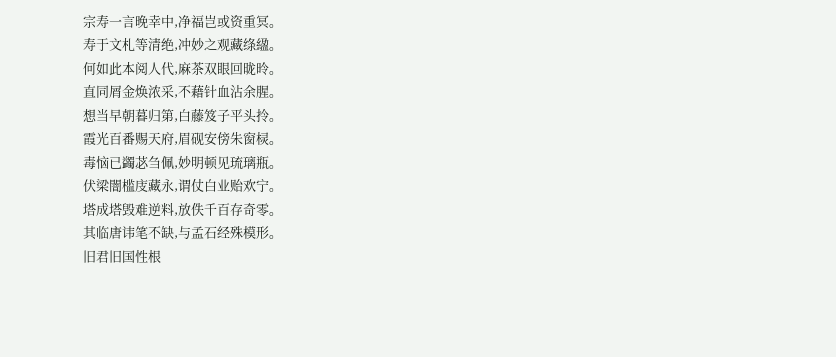宗寿一言晚幸中,净福岂或资重冥。
寿于文札等清绝,冲妙之观藏绦䋼。
何如此本阅人代,麻茶双眼回昽昤。
直同屑金焕浓采,不藉针血沾余腥。
想当早朝暮归第,白藤笈子平头拎。
霞光百番赐天府,眉砚安傍朱窗棂。
毒恼已蠲苾刍佩,妙明顿见琉璃瓶。
伏梁闇槛庋藏永,谓仗白业贻欢宁。
塔成塔毁难逆料,放佚千百存奇零。
其临唐讳笔不缺,与孟石经殊模形。
旧君旧国性根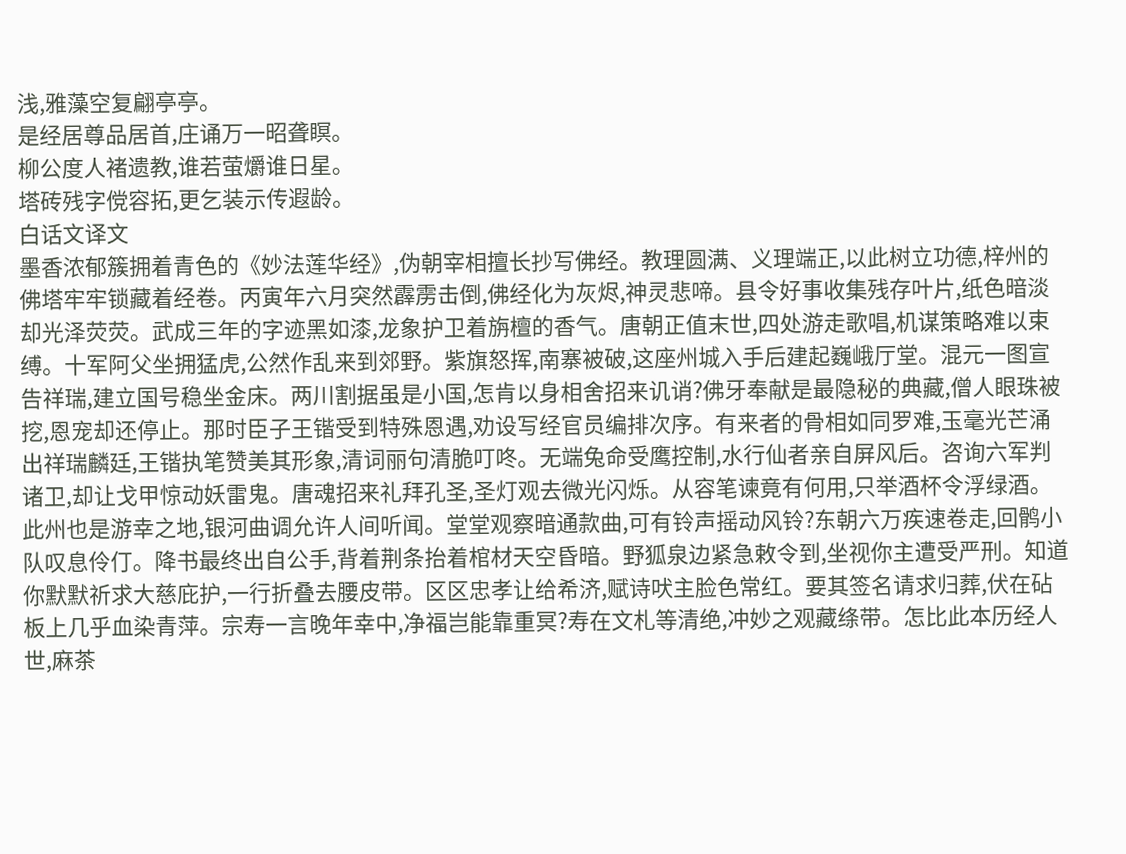浅,雅藻空复翩亭亭。
是经居尊品居首,庄诵万一昭聋瞑。
柳公度人褚遗教,谁若萤爝谁日星。
塔砖残字傥容拓,更乞装示传遐龄。
白话文译文
墨香浓郁簇拥着青色的《妙法莲华经》,伪朝宰相擅长抄写佛经。教理圆满、义理端正,以此树立功德,梓州的佛塔牢牢锁藏着经卷。丙寅年六月突然霹雳击倒,佛经化为灰烬,神灵悲啼。县令好事收集残存叶片,纸色暗淡却光泽荧荧。武成三年的字迹黑如漆,龙象护卫着旃檀的香气。唐朝正值末世,四处游走歌唱,机谋策略难以束缚。十军阿父坐拥猛虎,公然作乱来到郊野。紫旗怒挥,南寨被破,这座州城入手后建起巍峨厅堂。混元一图宣告祥瑞,建立国号稳坐金床。两川割据虽是小国,怎肯以身相舍招来讥诮?佛牙奉献是最隐秘的典藏,僧人眼珠被挖,恩宠却还停止。那时臣子王锴受到特殊恩遇,劝设写经官员编排次序。有来者的骨相如同罗难,玉毫光芒涌出祥瑞麟廷,王锴执笔赞美其形象,清词丽句清脆叮咚。无端兔命受鹰控制,水行仙者亲自屏风后。咨询六军判诸卫,却让戈甲惊动妖雷鬼。唐魂招来礼拜孔圣,圣灯观去微光闪烁。从容笔谏竟有何用,只举酒杯令浮绿酒。此州也是游幸之地,银河曲调允许人间听闻。堂堂观察暗通款曲,可有铃声摇动风铃?东朝六万疾速卷走,回鹘小队叹息伶仃。降书最终出自公手,背着荆条抬着棺材天空昏暗。野狐泉边紧急敕令到,坐视你主遭受严刑。知道你默默祈求大慈庇护,一行折叠去腰皮带。区区忠孝让给希济,赋诗吠主脸色常红。要其签名请求归葬,伏在砧板上几乎血染青萍。宗寿一言晚年幸中,净福岂能靠重冥?寿在文札等清绝,冲妙之观藏绦带。怎比此本历经人世,麻茶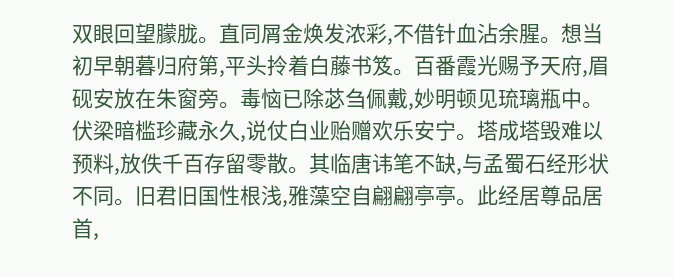双眼回望朦胧。直同屑金焕发浓彩,不借针血沾余腥。想当初早朝暮归府第,平头拎着白藤书笈。百番霞光赐予天府,眉砚安放在朱窗旁。毒恼已除苾刍佩戴,妙明顿见琉璃瓶中。伏梁暗槛珍藏永久,说仗白业贻赠欢乐安宁。塔成塔毁难以预料,放佚千百存留零散。其临唐讳笔不缺,与孟蜀石经形状不同。旧君旧国性根浅,雅藻空自翩翩亭亭。此经居尊品居首,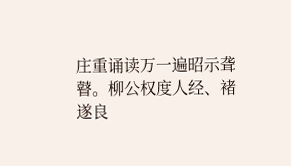庄重诵读万一遍昭示聋瞽。柳公权度人经、褚遂良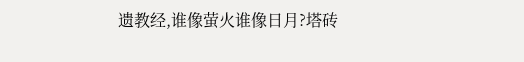遗教经,谁像萤火谁像日月?塔砖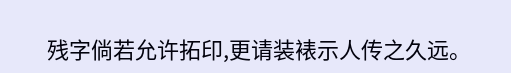残字倘若允许拓印,更请装裱示人传之久远。